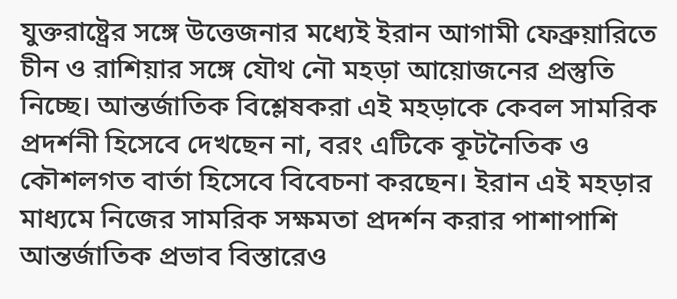যুক্তরাষ্ট্রের সঙ্গে উত্তেজনার মধ্যেই ইরান আগামী ফেব্রুয়ারিতে চীন ও রাশিয়ার সঙ্গে যৌথ নৌ মহড়া আয়োজনের প্রস্তুতি নিচ্ছে। আন্তর্জাতিক বিশ্লেষকরা এই মহড়াকে কেবল সামরিক প্রদর্শনী হিসেবে দেখছেন না, বরং এটিকে কূটনৈতিক ও কৌশলগত বার্তা হিসেবে বিবেচনা করছেন। ইরান এই মহড়ার মাধ্যমে নিজের সামরিক সক্ষমতা প্রদর্শন করার পাশাপাশি আন্তর্জাতিক প্রভাব বিস্তারেও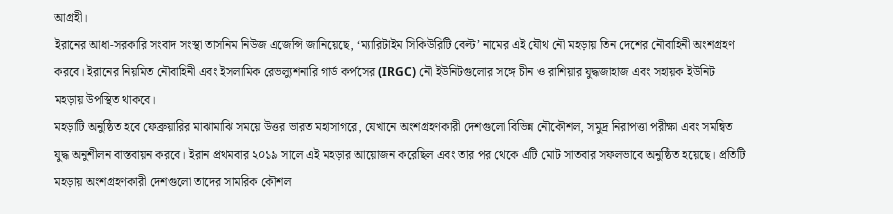আগ্রহী।
ইরানের আধা-সরকারি সংবাদ সংস্থা তাসনিম নিউজ এজেন্সি জানিয়েছে, ‘ম্যারিটাইম সিকিউরিটি বেল্ট’ নামের এই যৌথ নৌ মহড়ায় তিন দেশের নৌবাহিনী অংশগ্রহণ করবে। ইরানের নিয়মিত নৌবাহিনী এবং ইসলামিক রেভল্যুশনারি গার্ড কর্পসের (IRGC) নৌ ইউনিটগুলোর সঙ্গে চীন ও রাশিয়ার যুদ্ধজাহাজ এবং সহায়ক ইউনিট মহড়ায় উপস্থিত থাকবে।
মহড়াটি অনুষ্ঠিত হবে ফেব্রুয়ারির মাঝামাঝি সময়ে উত্তর ভারত মহাসাগরে, যেখানে অংশগ্রহণকারী দেশগুলো বিভিন্ন নৌকৌশল, সমুদ্র নিরাপত্তা পরীক্ষা এবং সমন্বিত যুদ্ধ অনুশীলন বাস্তবায়ন করবে। ইরান প্রথমবার ২০১৯ সালে এই মহড়ার আয়োজন করেছিল এবং তার পর থেকে এটি মোট সাতবার সফলভাবে অনুষ্ঠিত হয়েছে। প্রতিটি মহড়ায় অংশগ্রহণকারী দেশগুলো তাদের সামরিক কৌশল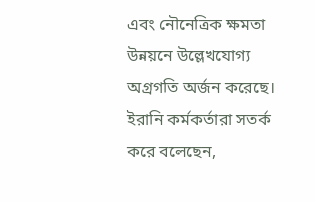এবং নৌনেত্রিক ক্ষমতা উন্নয়নে উল্লেখযোগ্য অগ্রগতি অর্জন করেছে।
ইরানি কর্মকর্তারা সতর্ক করে বলেছেন,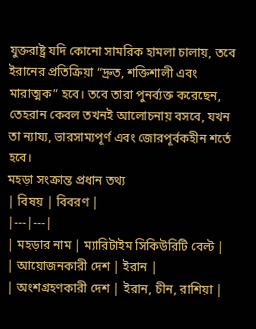যুক্তরাষ্ট্র যদি কোনো সামরিক হামলা চালায়, তবে ইরানের প্রতিক্রিয়া “দ্রুত, শক্তিশালী এবং মারাত্মক” হবে। তবে তারা পুনর্ব্যক্ত করেছেন, তেহরান কেবল তখনই আলোচনায় বসবে, যখন তা ন্যায্য, ভারসাম্যপূর্ণ এবং জোরপূর্বকহীন শর্তে হবে।
মহড়া সংক্রান্ত প্রধান তথ্য
| বিষয় | বিবরণ |
|---|---|
| মহড়ার নাম | ম্যারিটাইম সিকিউরিটি বেল্ট |
| আয়োজনকারী দেশ | ইরান |
| অংশগ্রহণকারী দেশ | ইরান, চীন, রাশিয়া |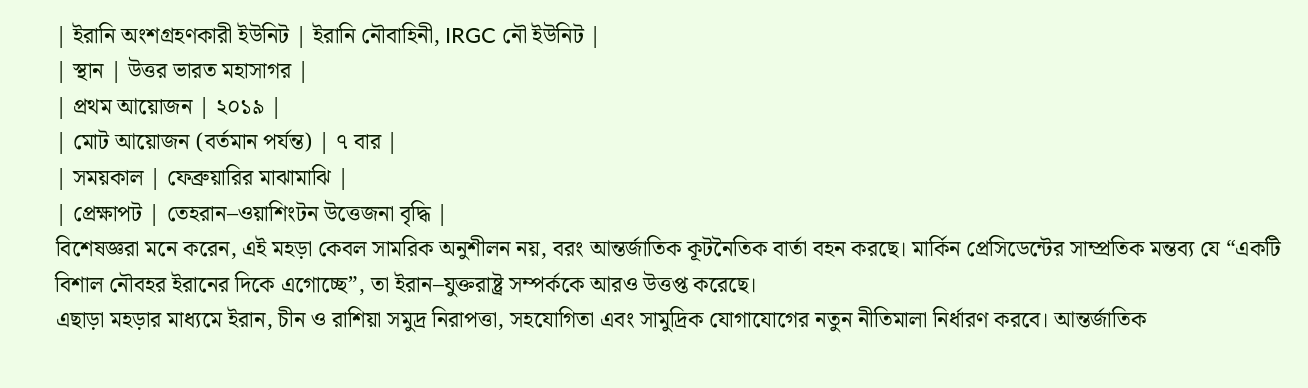| ইরানি অংশগ্রহণকারী ইউনিট | ইরানি নৌবাহিনী, IRGC নৌ ইউনিট |
| স্থান | উত্তর ভারত মহাসাগর |
| প্রথম আয়োজন | ২০১৯ |
| মোট আয়োজন (বর্তমান পর্যন্ত) | ৭ বার |
| সময়কাল | ফেব্রুয়ারির মাঝামাঝি |
| প্রেক্ষাপট | তেহরান–ওয়াশিংটন উত্তেজনা বৃদ্ধি |
বিশেষজ্ঞরা মনে করেন, এই মহড়া কেবল সামরিক অনুশীলন নয়, বরং আন্তর্জাতিক কূটনৈতিক বার্তা বহন করছে। মার্কিন প্রেসিডেন্টের সাম্প্রতিক মন্তব্য যে “একটি বিশাল নৌবহর ইরানের দিকে এগোচ্ছে”, তা ইরান–যুক্তরাষ্ট্র সম্পর্ককে আরও উত্তপ্ত করেছে।
এছাড়া মহড়ার মাধ্যমে ইরান, চীন ও রাশিয়া সমুদ্র নিরাপত্তা, সহযোগিতা এবং সামুদ্রিক যোগাযোগের নতুন নীতিমালা নির্ধারণ করবে। আন্তর্জাতিক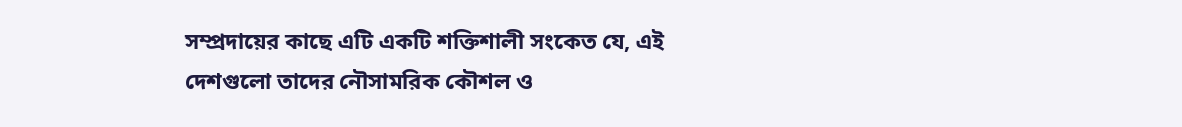সম্প্রদায়ের কাছে এটি একটি শক্তিশালী সংকেত যে, এই দেশগুলো তাদের নৌসামরিক কৌশল ও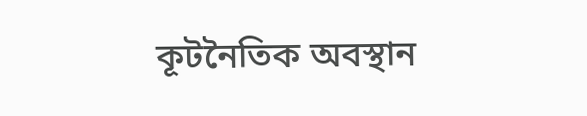কূটনৈতিক অবস্থান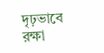দৃঢ়ভাবে রক্ষা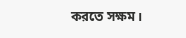করতে সক্ষম।